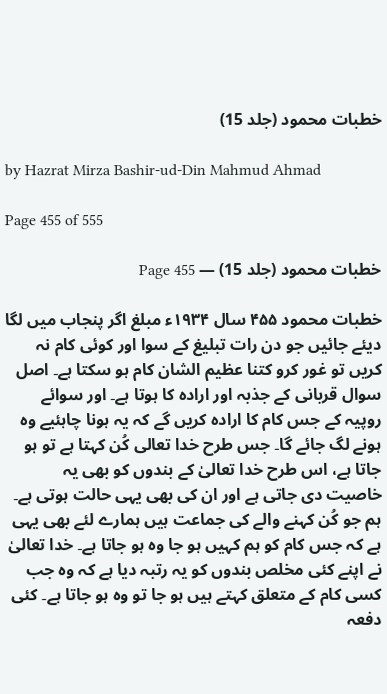خطبات محمود (جلد 15)

by Hazrat Mirza Bashir-ud-Din Mahmud Ahmad

Page 455 of 555

خطبات محمود (جلد 15) — Page 455

خطبات محمود ۴۵۵ سال ۱۹۳۴ء مبلغ اگر پنجاب میں لگا دیئے جائیں جو دن رات تبلیغ کے سوا اور کوئی کام نہ کریں تو غور کرو کتنا عظیم الشان کام ہو سکتا ہے۔ اصل سوال قربانی کے جذبہ اور ارادہ کا ہوتا ہے۔ اور سوائے روپیہ کے جس کام کا ارادہ کریں گے کہ یہ ہونا چاہئیے وہ ہونے لگ جائے گا۔ جس طرح خدا تعالی کُن کہتا ہے تو ہو جاتا ہے، اس طرح خدا تعالیٰ کے بندوں کو بھی یہ خاصیت دی جاتی ہے اور ان کی بھی یہی حالت ہوتی ہے۔ ہم جو کُن کہنے والے کی جماعت ہیں ہمارے لئے بھی یہی ہے کہ جس کام کو ہم کہیں ہو جا وہ ہو جاتا ہے۔ خدا تعالیٰ نے اپنے کئی مخلص بندوں کو یہ رتبہ دیا ہے کہ وہ جب کسی کام کے متعلق کہتے ہیں ہو جا تو وہ ہو جاتا ہے۔ کئی دفعہ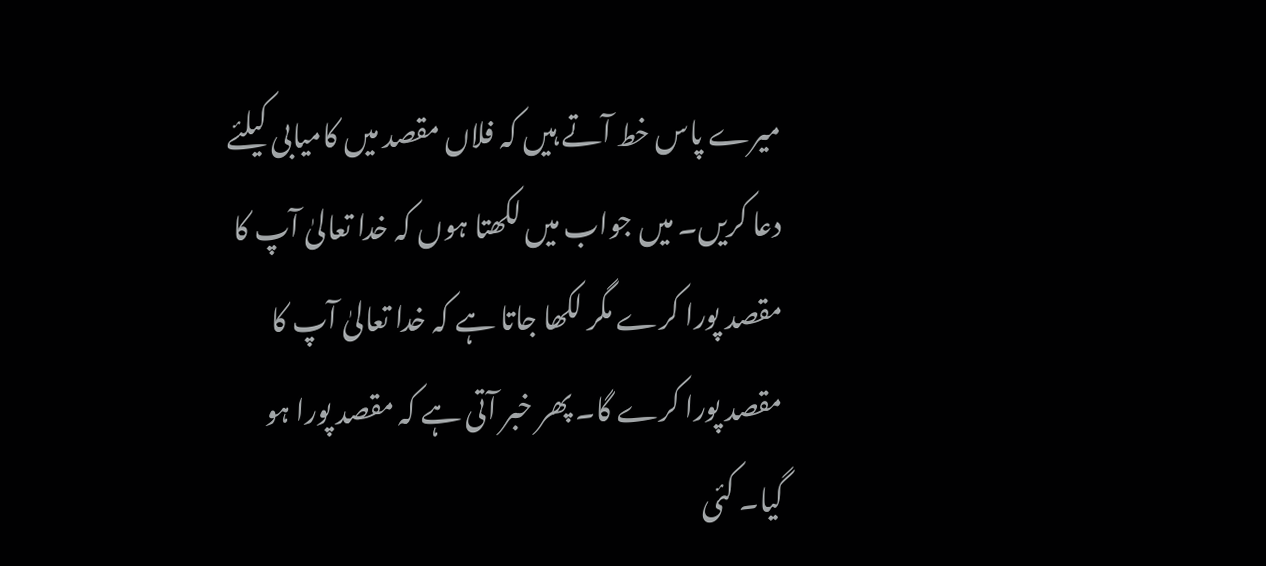میرے پاس خط آتے ہیں کہ فلاں مقصد میں کامیابی کیلئے دعا کریں۔ میں جواب میں لکھتا ہوں کہ خدا تعالیٰ آپ کا مقصد پورا کرے مگر لکھا جاتا ہے کہ خدا تعالیٰ آپ کا مقصد پورا کرے گا۔ پھر خبر آتی ہے کہ مقصد پورا ہو گیا۔ کئی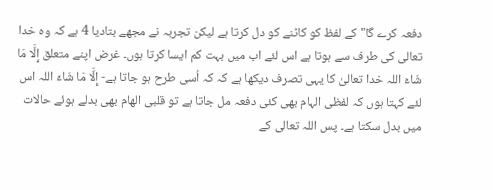دفعہ کرے گا" کے لفظ کو کاٹنے کو دل کرتا ہے لیکن تجربہ نے مجھے بتادیا 4 ہے کہ وہ خدا تعالی کی طرف سے ہوتا ہے اس لئے اب میں بہت کم ایسا کرتا ہوں۔ غرض اپنے متعلق إِلَّا مَا شَاءَ اللہ خدا تعالیٰ کا یہی تصرف دیکھا ہے کہ کہ اُسی طرح ہو جاتا ہے- إِلَّا مَا شَاءَ اللہ اس لئے کہتا ہوں کہ لفظی الہام بھی کئی دفعہ مل جاتا ہے تو قلبی الهام بھی بدلے ہوئے حالات میں بدل سکتا ہے۔ پس اللہ تعالی کے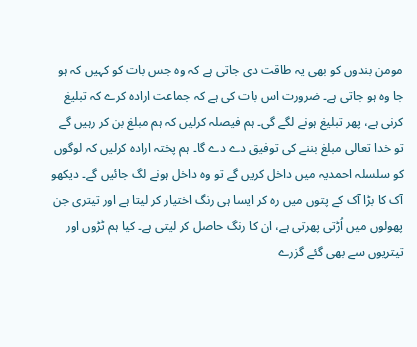مومن بندوں کو بھی یہ طاقت دی جاتی ہے کہ وہ جس بات کو کہیں کہ ہو جا وہ ہو جاتی ہے۔ ضرورت اس بات کی ہے کہ جماعت ارادہ کرے کہ تبلیغ کرنی ہے، پھر تبلیغ ہونے لگے گی۔ ہم فیصلہ کرلیں کہ ہم مبلغ بن کر رہیں گے تو خدا تعالی مبلغ بننے کی توفیق دے دے گا۔ ہم پختہ ارادہ کرلیں کہ لوگوں کو سلسلہ احمدیہ میں داخل کریں گے تو وہ داخل ہونے لگ جائیں گے۔ دیکھو آک کا بڑا آک کے پتوں میں رہ کر ایسا ہی رنگ اختیار کر لیتا ہے اور تیتری جن پھولوں میں اُڑتی پھرتی ہے، ان کا رنگ حاصل کر لیتی ہے۔ کیا ہم ٹڑوں اور تیتریوں سے بھی گئے گزرے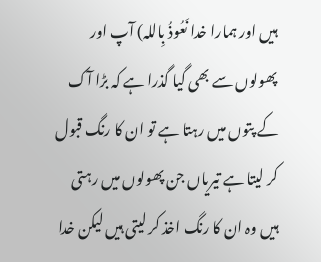ہیں اور ہمارا خدا نَعُوذُ بِاللہ) آپ اور پھولوں سے بھی گیا گذرا ہے کہ بڑا آک کے پتوں میں رہتا ہے تو ان کا رنگ قبول کر لیتا ہے تیریاں جن پھولوں میں رہتی ہیں وہ ان کا رنگ اخذ کر لیتی ہیں لیکن خدا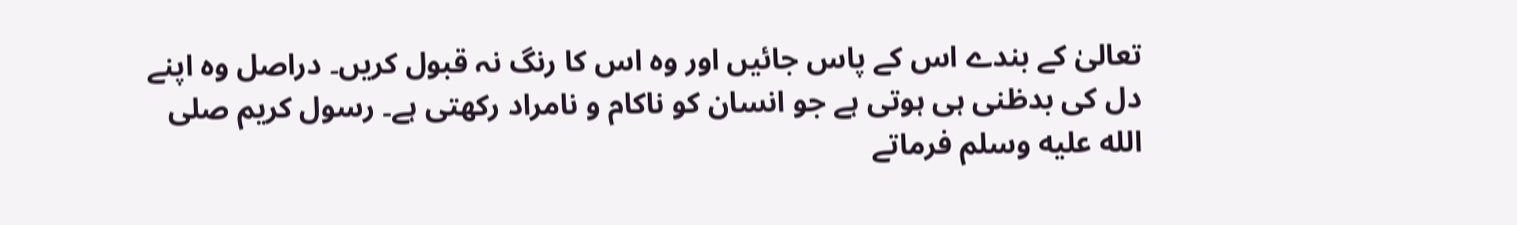تعالیٰ کے بندے اس کے پاس جائیں اور وہ اس کا رنگ نہ قبول کریں۔ دراصل وہ اپنے دل کی بدظنی ہی ہوتی ہے جو انسان کو ناکام و نامراد رکھتی ہے۔ رسول کریم صلى الله عليه وسلم فرماتے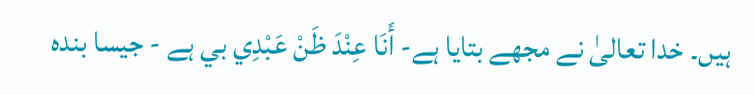ہیں۔ خدا تعالیٰ نے مجھے بتایا ہے- أَنَا عِنْدَ ظَنْ عَبْدِي بي ہے - جیسا بندہ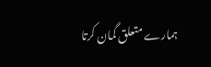ہمارے متعلق گمان کرتا